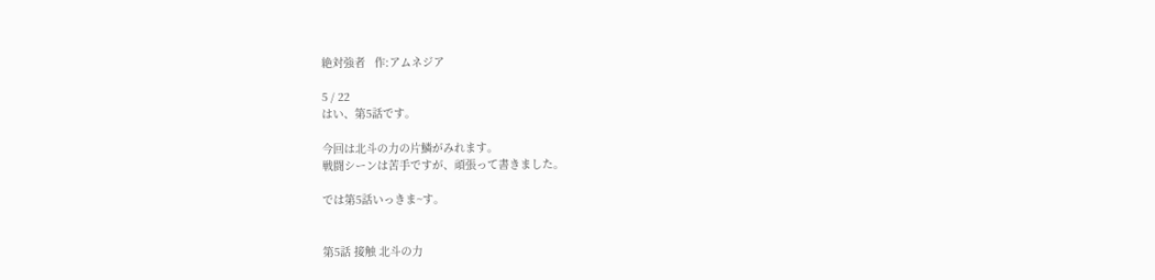絶対強者   作:アムネジア

5 / 22
はい、第5話です。

今回は北斗の力の片鱗がみれます。
戦闘シーンは苦手ですが、頑張って書きました。

では第5話いっきま~す。


第5話 接触 北斗の力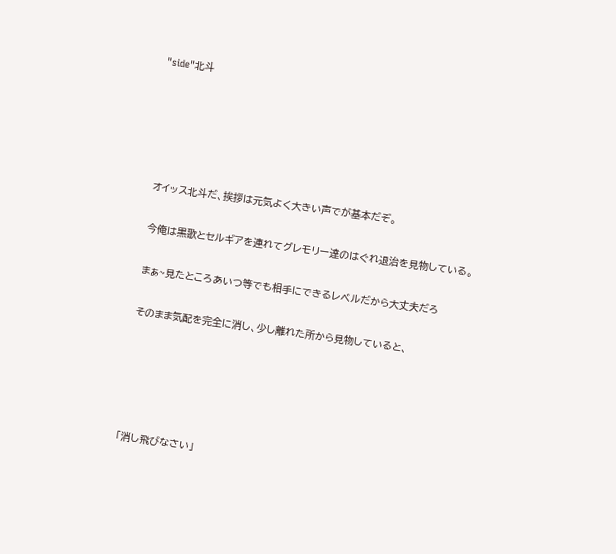"side"北斗





 オイッス北斗だ、挨拶は元気よく大きい声でが基本だぞ。

 今俺は黒歌とセルギアを連れてグレモリー達のはぐれ退治を見物している。

 まぁ~見たところあいつ等でも相手にできるレベルだから大丈夫だろ

 そのまま気配を完全に消し、少し離れた所から見物していると、





「消し飛びなさい」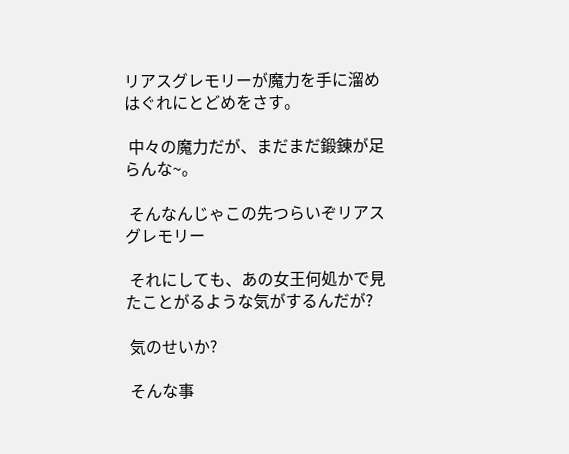リアスグレモリーが魔力を手に溜めはぐれにとどめをさす。

 中々の魔力だが、まだまだ鍛錬が足らんな~。

 そんなんじゃこの先つらいぞリアスグレモリー

 それにしても、あの女王何処かで見たことがるような気がするんだが?

 気のせいか?

 そんな事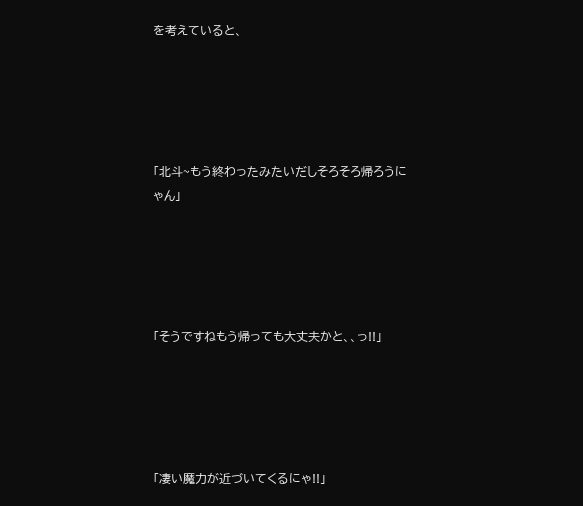を考えていると、





「北斗~もう終わったみたいだしそろそろ帰ろうにゃん」





「そうですねもう帰っても大丈夫かと、、っ!!」





「凄い魔力が近づいてくるにゃ!!」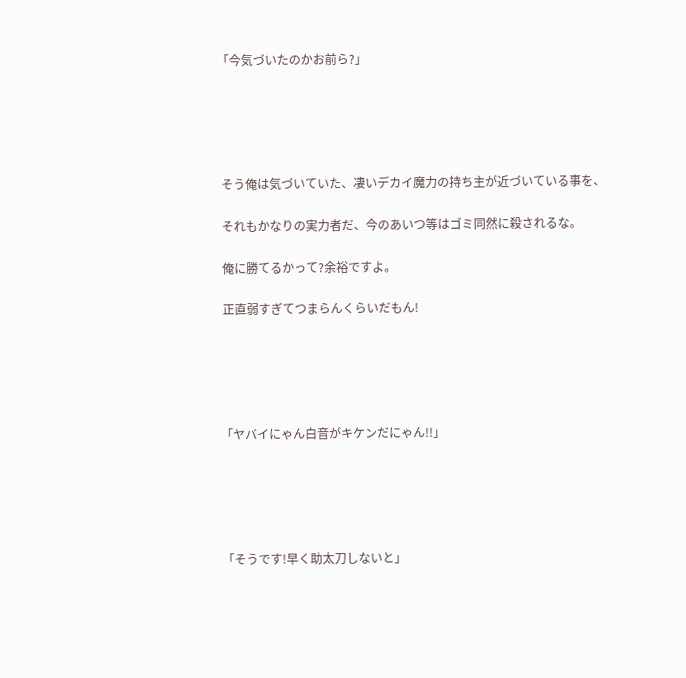「今気づいたのかお前ら?」





 そう俺は気づいていた、凄いデカイ魔力の持ち主が近づいている事を、

 それもかなりの実力者だ、今のあいつ等はゴミ同然に殺されるな。

 俺に勝てるかって?余裕ですよ。

 正直弱すぎてつまらんくらいだもん!





「ヤバイにゃん白音がキケンだにゃん!!」





「そうです!早く助太刀しないと」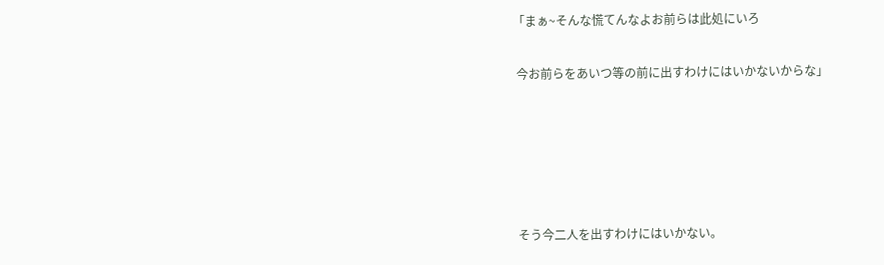「まぁ~そんな慌てんなよお前らは此処にいろ

 今お前らをあいつ等の前に出すわけにはいかないからな」





 そう今二人を出すわけにはいかない。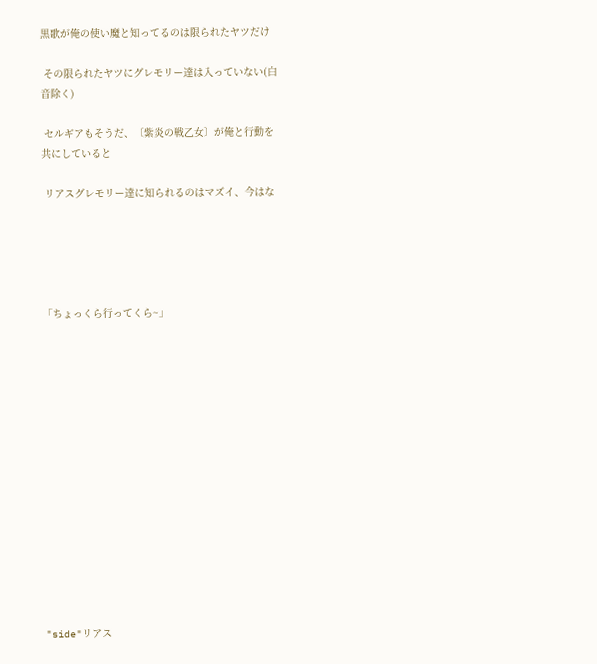黒歌が俺の使い魔と知ってるのは限られたヤツだけ

 その限られたヤツにグレモリー達は入っていない(白音除く)

 セルギアもそうだ、〔紫炎の戦乙女〕が俺と行動を共にしていると

 リアスグレモリー達に知られるのはマズイ、今はな





「ちょっくら行ってくら~」















"side"リアス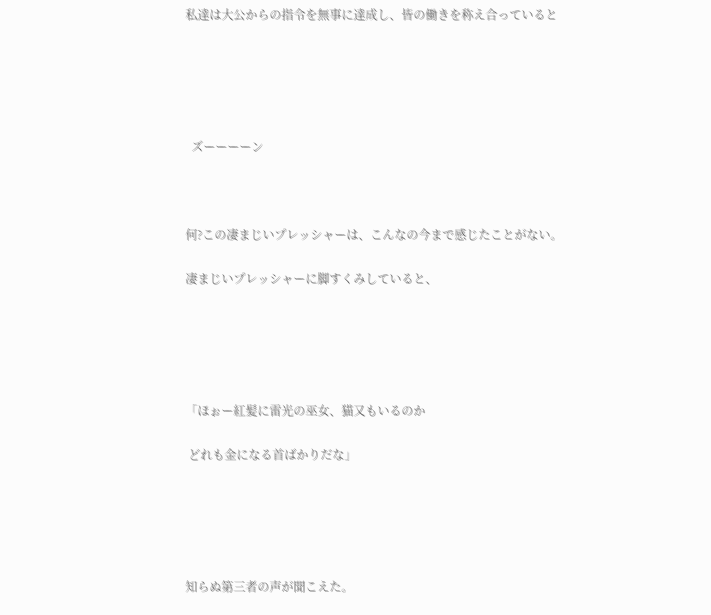私達は大公からの指令を無事に達成し、皆の働きを称え合っていると





  ズーーーーン



何?この凄まじいプレッシャーは、こんなの今まで感じたことがない。

凄まじいプレッシャーに脚すくみしていると、





「ほぉー紅髪に雷光の巫女、猫又もいるのか

 どれも金になる首ばかりだな」





知らぬ第三者の声が聞こえた。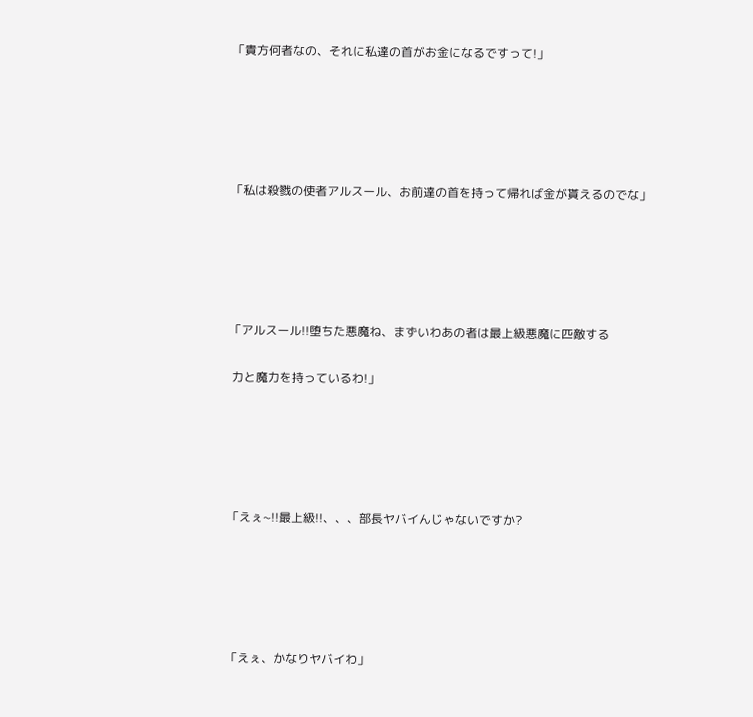「貴方何者なの、それに私達の首がお金になるですって!」





「私は殺戮の使者アルスール、お前達の首を持って帰れば金が貰えるのでな」





「アルスール!!堕ちた悪魔ね、まずいわあの者は最上級悪魔に匹敵する

 力と魔力を持っているわ!」





「えぇ~!!最上級!!、、、部長ヤバイんじゃないですか?





「えぇ、かなりヤバイわ」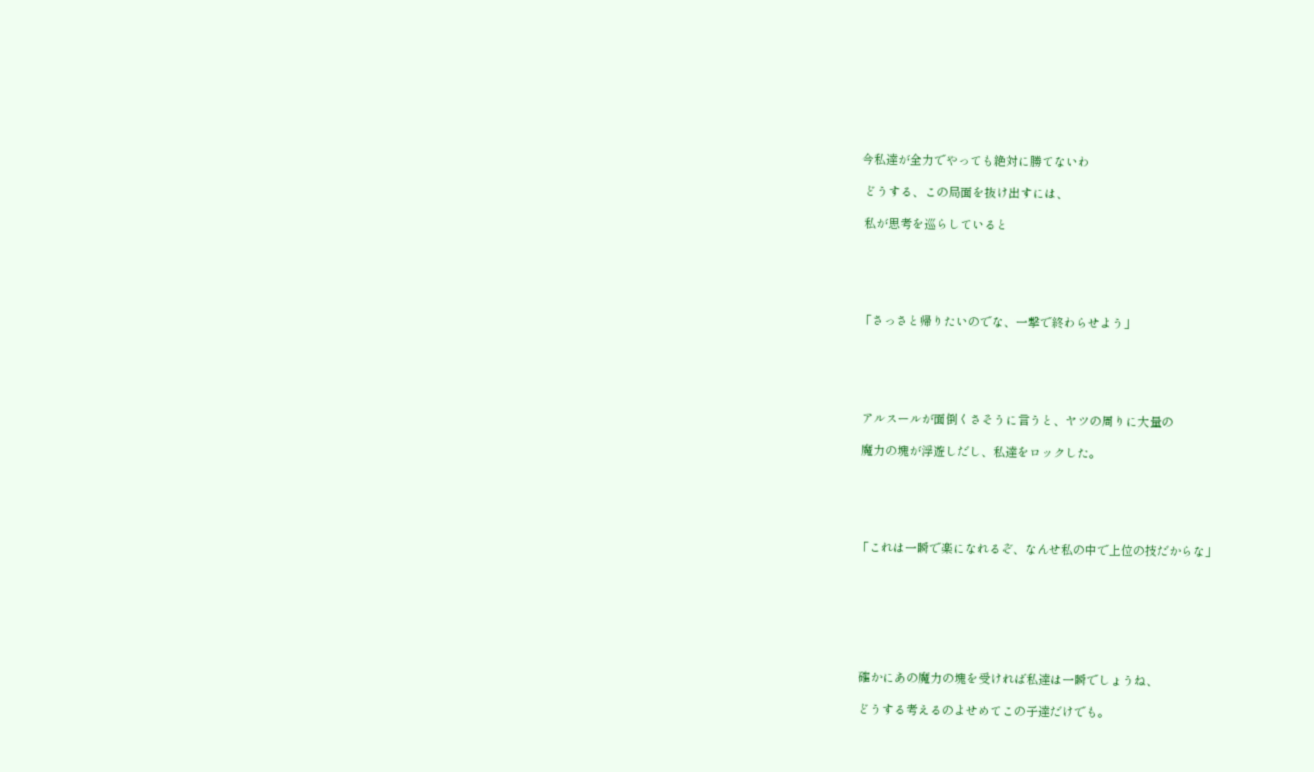今私達が全力でやっても絶対に勝てないわ

 どうする、この局面を抜け出すには、

 私が思考を巡らしていると





「さっさと帰りたいのでな、一撃で終わらせよう」





 アルスールが面倒くさそうに言うと、ヤツの周りに大量の

 魔力の塊が浮遊しだし、私達をロックした。





「これは一瞬で楽になれるぞ、なんせ私の中で上位の技だからな」







 確かにあの魔力の塊を受ければ私達は一瞬でしょうね、

 どうする考えるのよせめてこの子達だけでも。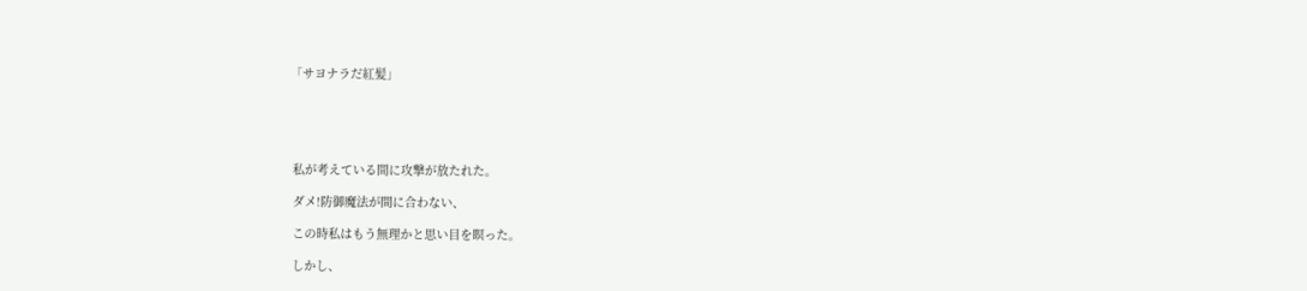「サヨナラだ紅髪」





 私が考えている間に攻撃が放たれた。

 ダメ!防御魔法が間に合わない、

 この時私はもう無理かと思い目を瞑った。

 しかし、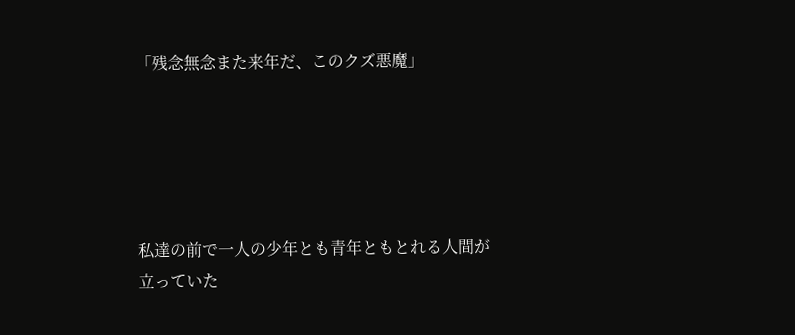「残念無念また来年だ、このクズ悪魔」





私達の前で一人の少年とも青年ともとれる人間が立っていた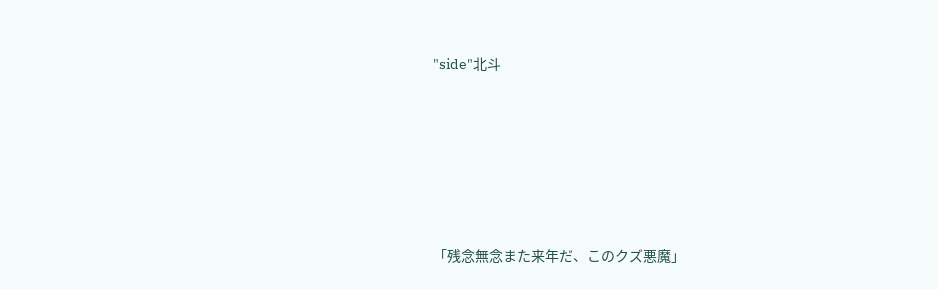"side"北斗







「残念無念また来年だ、このクズ悪魔」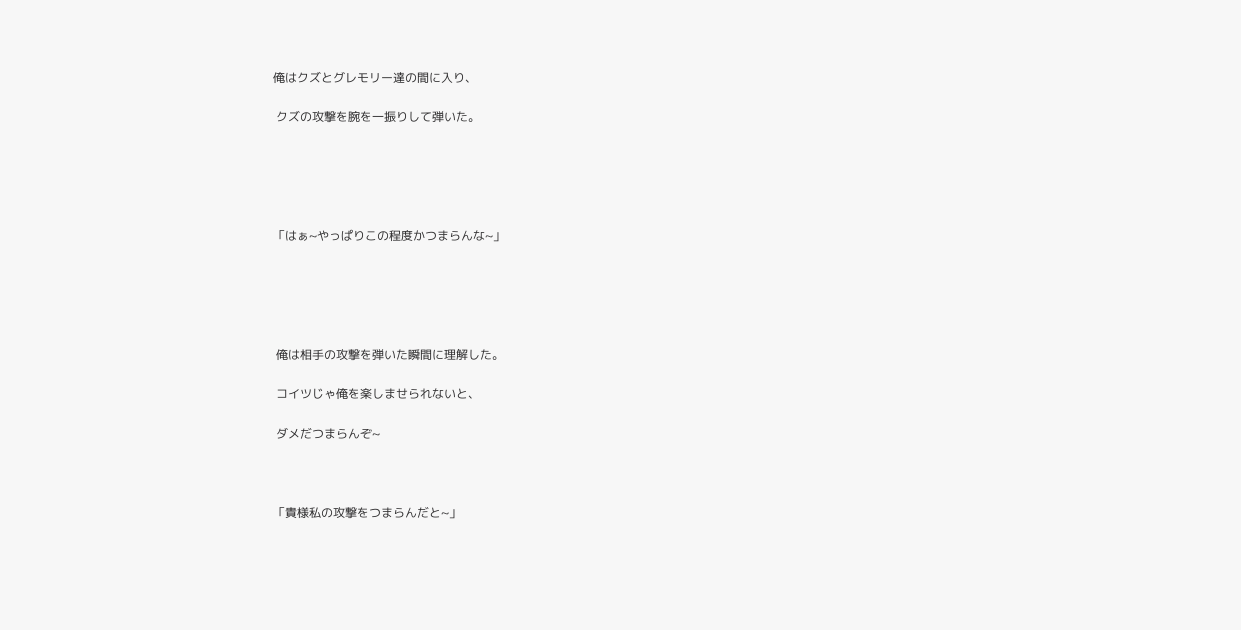俺はクズとグレモリー達の間に入り、

 クズの攻撃を腕を一振りして弾いた。





「はぁ~やっぱりこの程度かつまらんな~」





 俺は相手の攻撃を弾いた瞬間に理解した。

 コイツじゃ俺を楽しませられないと、

 ダメだつまらんぞ~



「貴様私の攻撃をつまらんだと~」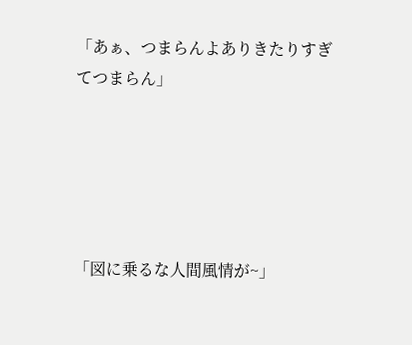「あぁ、つまらんよありきたりすぎてつまらん」





「図に乗るな人間風情が~」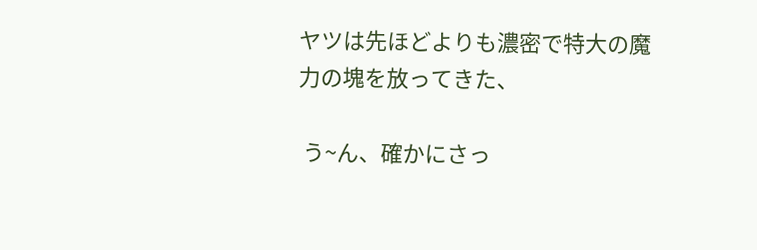ヤツは先ほどよりも濃密で特大の魔力の塊を放ってきた、

 う~ん、確かにさっ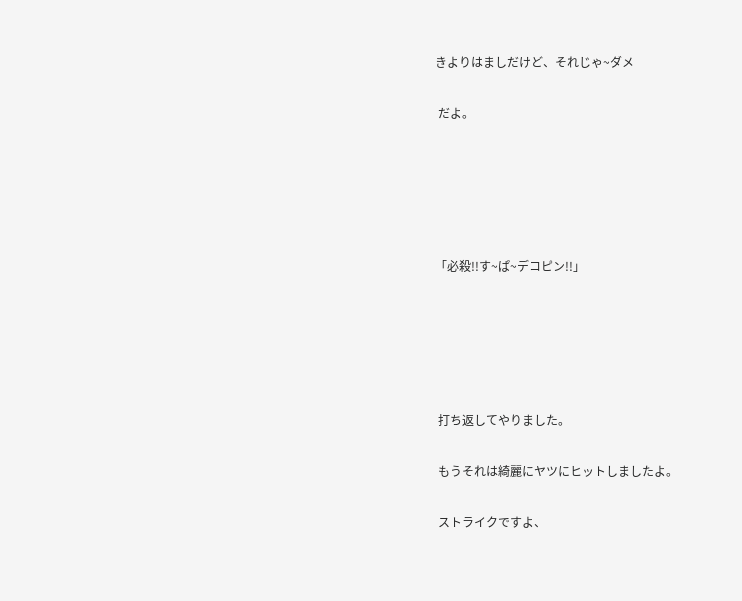きよりはましだけど、それじゃ~ダメ

 だよ。





「必殺!!す~ぱ~デコピン!!」





 打ち返してやりました。

 もうそれは綺麗にヤツにヒットしましたよ。

 ストライクですよ、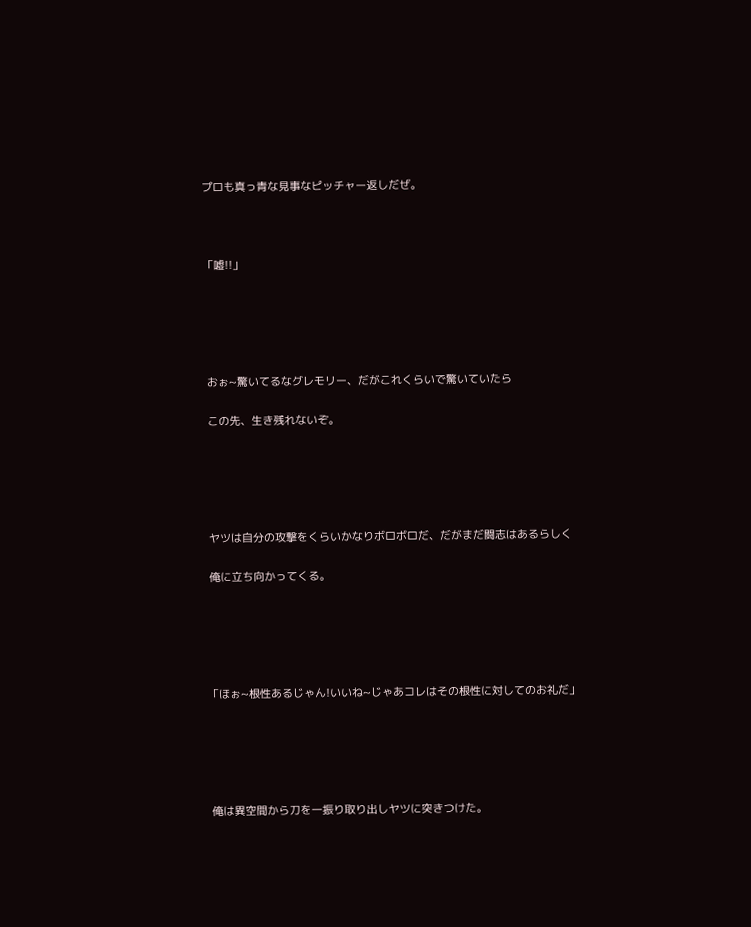プロも真っ青な見事なピッチャー返しだぜ。



「嘘!!」





 おぉ~驚いてるなグレモリー、だがこれくらいで驚いていたら

 この先、生き残れないぞ。





 ヤツは自分の攻撃をくらいかなりボロボロだ、だがまだ闘志はあるらしく

 俺に立ち向かってくる。





「ほぉ~根性あるじゃん!いいね~じゃあコレはその根性に対してのお礼だ」





 俺は異空間から刀を一振り取り出しヤツに突きつけた。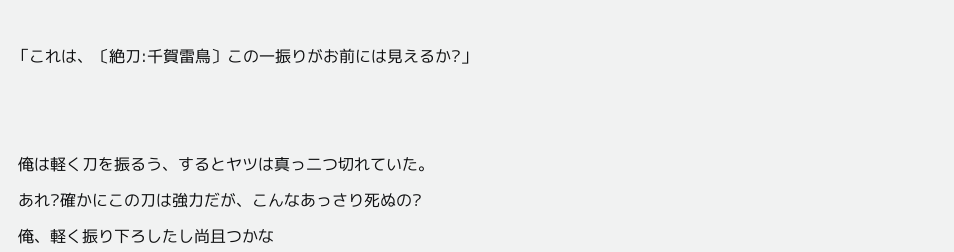「これは、〔絶刀:千賀雷鳥〕この一振りがお前には見えるか?」





 俺は軽く刀を振るう、するとヤツは真っ二つ切れていた。

 あれ?確かにこの刀は強力だが、こんなあっさり死ぬの?

 俺、軽く振り下ろしたし尚且つかな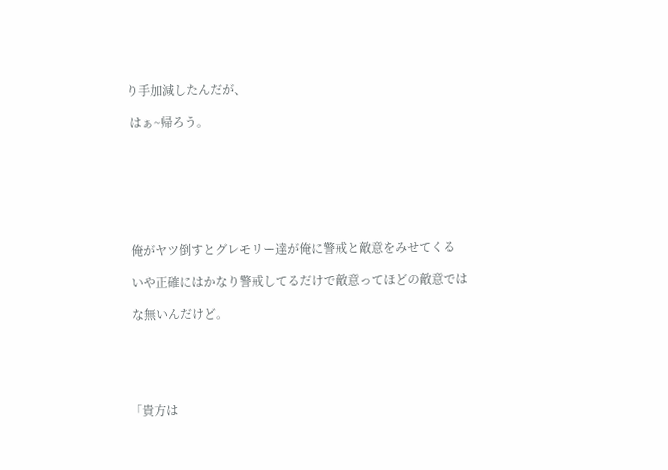り手加減したんだが、

 はぁ~帰ろう。







 俺がヤツ倒すとグレモリー達が俺に警戒と敵意をみせてくる

 いや正確にはかなり警戒してるだけで敵意ってほどの敵意では

 な無いんだけど。





「貴方は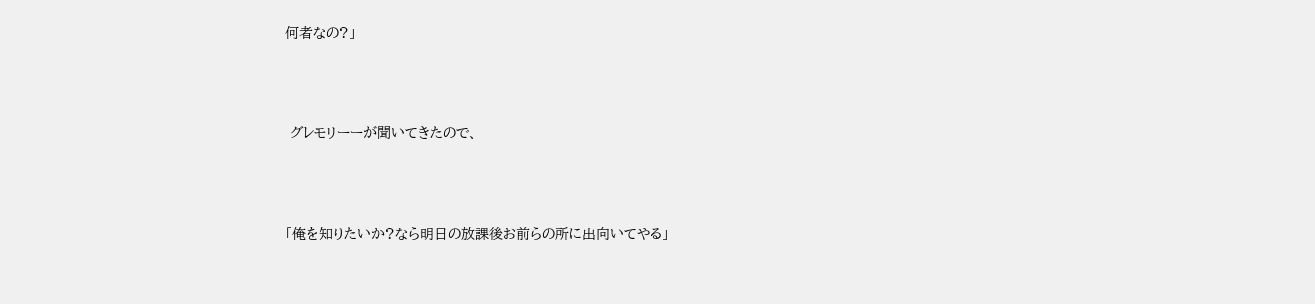何者なの?」





 グレモリーーが聞いてきたので、





「俺を知りたいか?なら明日の放課後お前らの所に出向いてやる」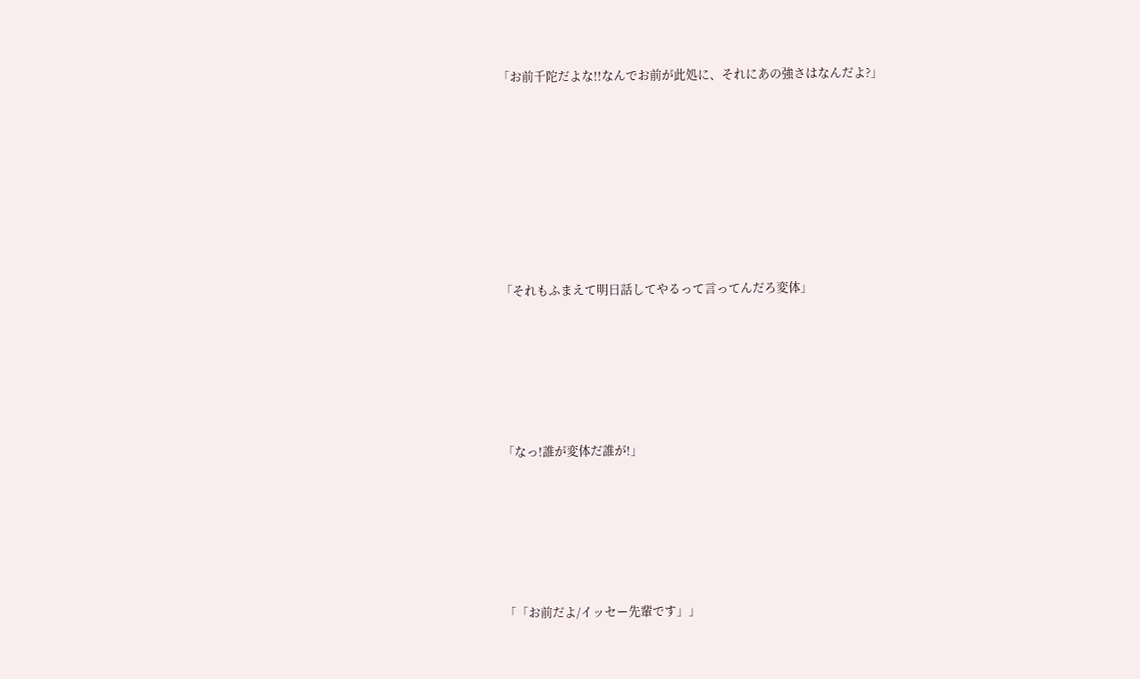「お前千陀だよな!!なんでお前が此処に、それにあの強さはなんだよ?」







「それもふまえて明日話してやるって言ってんだろ変体」





「なっ!誰が変体だ誰が!」





「「お前だよ/イッセー先輩です」」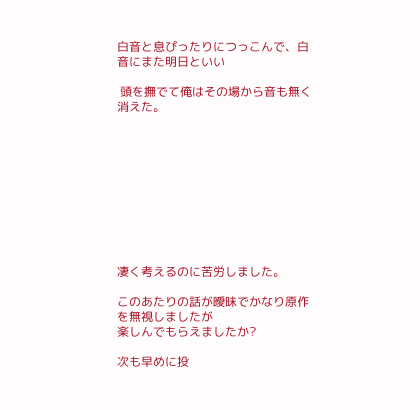白音と息ぴったりにつっこんで、白音にまた明日といい

 頭を撫でて俺はその場から音も無く消えた。










凄く考えるのに苦労しました。

このあたりの話が曖昧でかなり原作を無視しましたが
楽しんでもらえましたか?

次も早めに投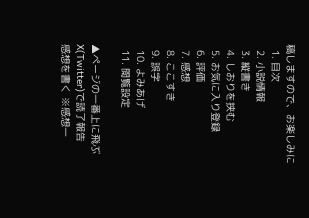稿しますので、お楽しみに
  1. 目次
  2. 小説情報
  3. 縦書き
  4. しおりを挟む
  5. お気に入り登録
  6. 評価
  7. 感想
  8. ここすき
  9. 誤字
  10. よみあげ
  11. 閲覧設定

▲ページの一番上に飛ぶ
X(Twitter)で読了報告
感想を書く ※感想一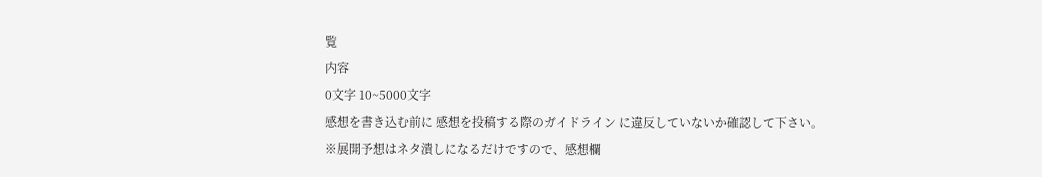覧
内容
0文字 10~5000文字
感想を書き込む前に 感想を投稿する際のガイドライン に違反していないか確認して下さい。
※展開予想はネタ潰しになるだけですので、感想欄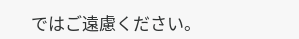ではご遠慮ください。